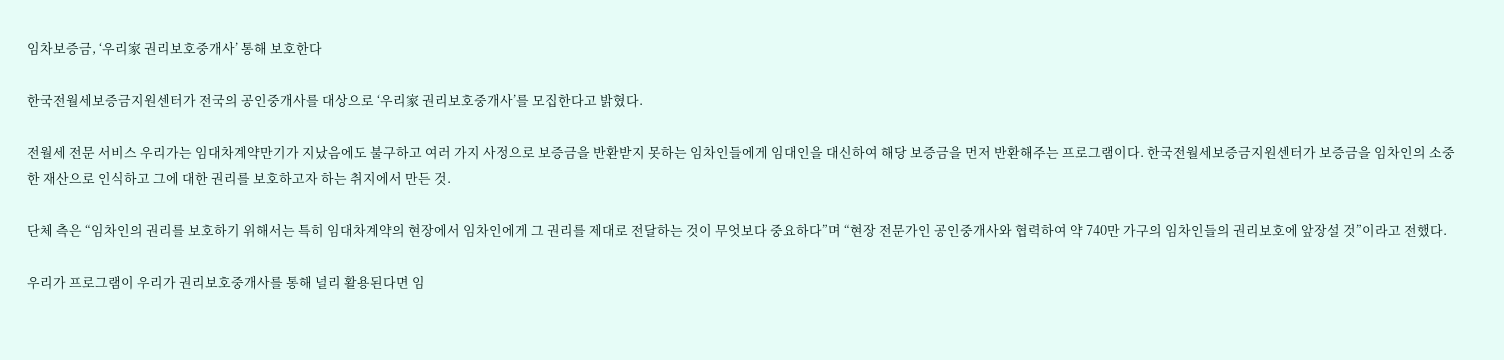임차보증금, ‘우리家 권리보호중개사’ 통해 보호한다

한국전월세보증금지원센터가 전국의 공인중개사를 대상으로 ‘우리家 권리보호중개사’를 모집한다고 밝혔다.

전월세 전문 서비스 우리가는 임대차계약만기가 지났음에도 불구하고 여러 가지 사정으로 보증금을 반환받지 못하는 임차인들에게 임대인을 대신하여 해당 보증금을 먼저 반환해주는 프로그램이다. 한국전월세보증금지원센터가 보증금을 임차인의 소중한 재산으로 인식하고 그에 대한 권리를 보호하고자 하는 취지에서 만든 것.

단체 측은 “임차인의 권리를 보호하기 위해서는 특히 임대차계약의 현장에서 임차인에게 그 권리를 제대로 전달하는 것이 무엇보다 중요하다”며 “현장 전문가인 공인중개사와 협력하여 약 740만 가구의 임차인들의 권리보호에 앞장설 것”이라고 전했다.

우리가 프로그램이 우리가 권리보호중개사를 통해 널리 활용된다면 임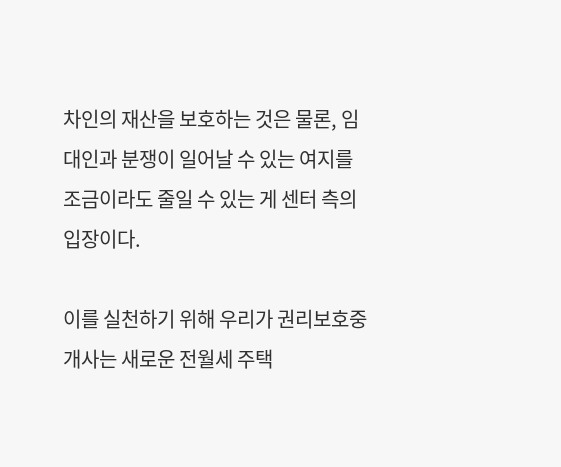차인의 재산을 보호하는 것은 물론, 임대인과 분쟁이 일어날 수 있는 여지를 조금이라도 줄일 수 있는 게 센터 측의 입장이다.

이를 실천하기 위해 우리가 권리보호중개사는 새로운 전월세 주택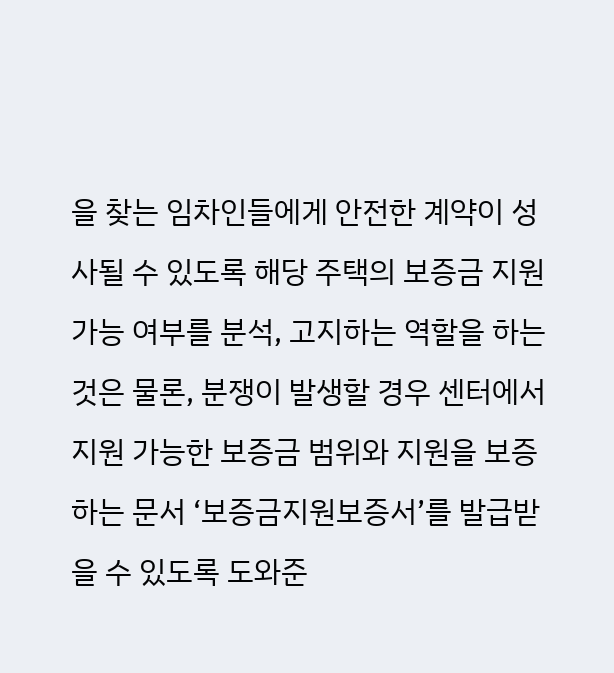을 찾는 임차인들에게 안전한 계약이 성사될 수 있도록 해당 주택의 보증금 지원 가능 여부를 분석, 고지하는 역할을 하는 것은 물론, 분쟁이 발생할 경우 센터에서 지원 가능한 보증금 범위와 지원을 보증하는 문서 ‘보증금지원보증서’를 발급받을 수 있도록 도와준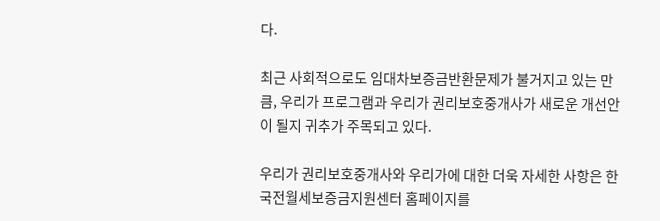다.

최근 사회적으로도 임대차보증금반환문제가 불거지고 있는 만큼, 우리가 프로그램과 우리가 권리보호중개사가 새로운 개선안이 될지 귀추가 주목되고 있다.

우리가 권리보호중개사와 우리가에 대한 더욱 자세한 사항은 한국전월세보증금지원센터 홈페이지를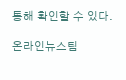통해 확인할 수 있다.

온라인뉴스팀